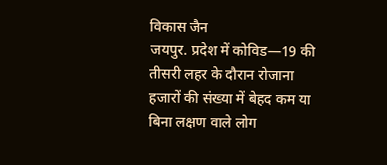विकास जैन
जयपुर. प्रदेश में कोविड—19 की तीसरी लहर के दौरान रोजाना हजारों की संख्या में बेहद कम या बिना लक्षण वाले लोग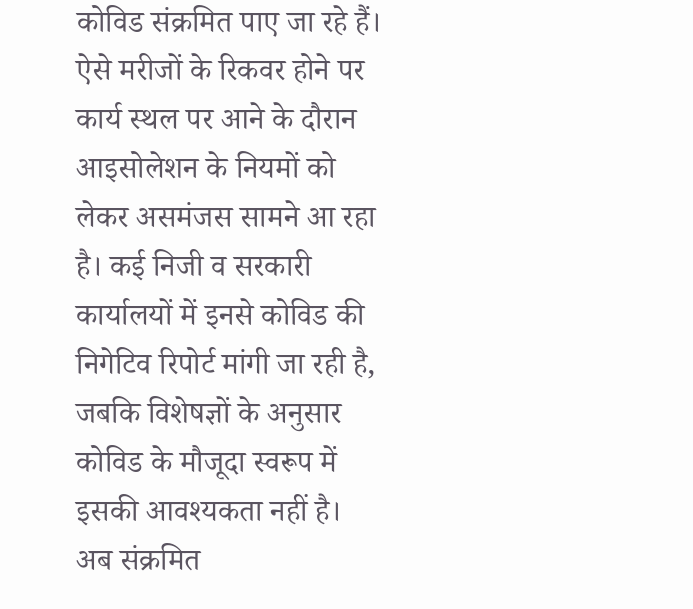कोविड संक्रमित पाए जा रहे हैं। ऐसे मरीजों के रिकवर होने पर कार्य स्थल पर आने के दौरान आइसोलेशन के नियमों को लेकर असमंजस सामने आ रहा है। कई निजी व सरकारी कार्यालयों में इनसे कोविड की निगेटिव रिपोर्ट मांगी जा रही है, जबकि विशेषज्ञों के अनुसार कोविड के मौजूदा स्वरूप में इसकी आवश्यकता नहीं है।
अब संक्रमित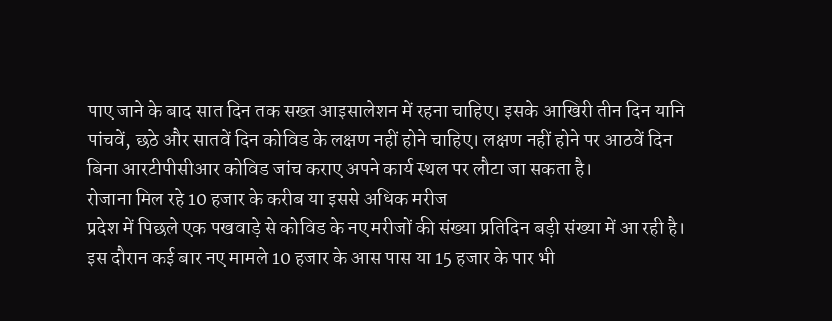पाए जाने के बाद सात दिन तक सख्त आइसालेशन में रहना चाहिए। इसके आखिरी तीन दिन यानि पांचवें, छठे और सातवें दिन कोविड के लक्षण नहीं होने चाहिए। लक्षण नहीं होने पर आठवें दिन बिना आरटीपीसीआर कोविड जांच कराए अपने कार्य स्थल पर लौटा जा सकता है।
रोजाना मिल रहे 10 हजार के करीब या इससे अधिक मरीज
प्रदेश में पिछले एक पखवाड़े से कोविड के नए मरीजों की संख्या प्रतिदिन बड़ी संख्या में आ रही है। इस दौरान कई बार नए मामले 10 हजार के आस पास या 15 हजार के पार भी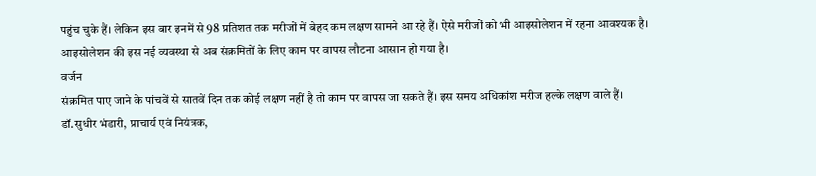पहुंच चुके हैं। लेकिन इस बार इनमें से 98 प्रतिशत तक मरीजों में बेहद कम लक्षण सामने आ रहे हैं। ऐसे मरीजों को भी आइसोलेशन में रहना आवश्यक है। आइसोलेशन की इस नई व्यवस्था से अब संक्रमितों के लिए काम पर वापस लौटना आसान हो गया है।
वर्जन
संक्रमित पाए जाने के पांचवें से सातवें दिन तक कोई लक्षण नहीं है तो काम पर वापस जा सकते हैं। इस समय अधिकांश मरीज हल्के लक्षण वाले हैं।
डॉ.सुधीर भंडारी, प्राचार्य एवं नियंत्रक,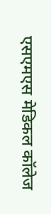एसएमएस मेडिकल कॉलेज